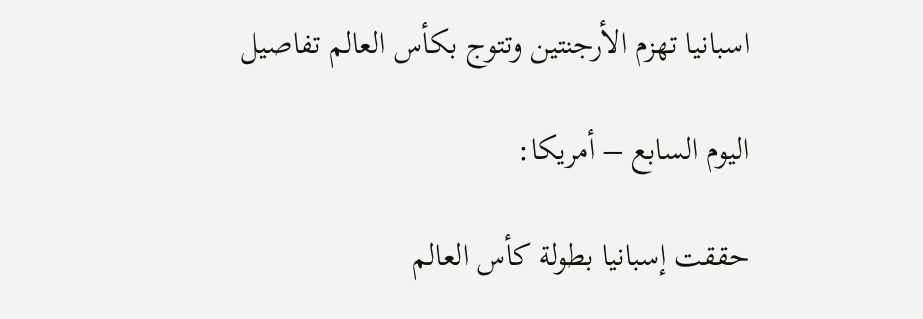اسبانيا تهزم الأرجنتين وتتوج بكأس العالم تفاصيل

اليوم السابع – أمريكا:

حققت إسبانيا بطولة كأس العالم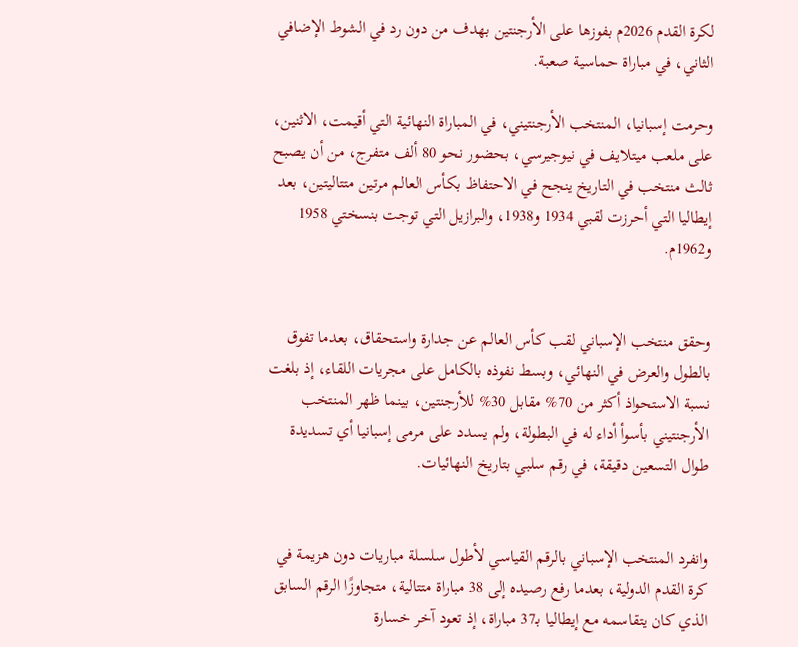لكرة القدم 2026م بفوزها على الأرجنتين بهدف من دون رد في الشوط الإضافي الثاني، في مباراة حماسية صعبة.

وحرمت إسبانيا، المنتخب الأرجنتيني، في المباراة النهائية التي أقيمت، الاثنين، على ملعب ميتلايف في نيوجيرسي، بحضور نحو 80 ألف متفرج، من أن يصبح ثالث منتخب في التاريخ ينجح في الاحتفاظ بكأس العالم مرتين متتاليتين، بعد إيطاليا التي أحرزت لقبي 1934 و1938، والبرازيل التي توجت بنسختي 1958 و1962م.


وحقق منتخب الإسباني لقب كأس العالم عن جدارة واستحقاق، بعدما تفوق بالطول والعرض في النهائي، وبسط نفوذه بالكامل على مجريات اللقاء، إذ بلغت نسبة الاستحواذ أكثر من 70% مقابل 30% للأرجنتين، بينما ظهر المنتخب الأرجنتيني بأسوأ أداء له في البطولة، ولم يسدد على مرمى إسبانيا أي تسديدة طوال التسعين دقيقة، في رقم سلبي بتاريخ النهائيات.


وانفرد المنتخب الإسباني بالرقم القياسي لأطول سلسلة مباريات دون هزيمة في كرة القدم الدولية، بعدما رفع رصيده إلى 38 مباراة متتالية، متجاوزًا الرقم السابق الذي كان يتقاسمه مع إيطاليا بـ37 مباراة، إذ تعود آخر خسارة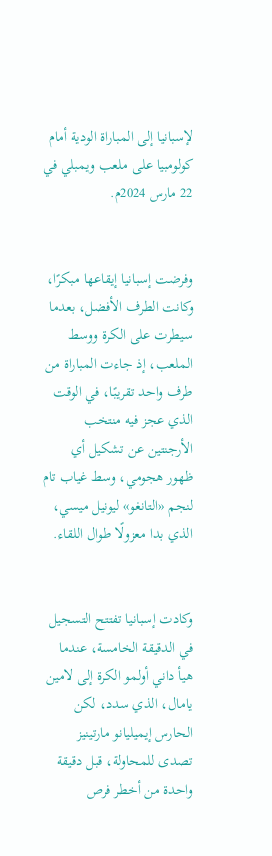لإسبانيا إلى المباراة الودية أمام كولومبيا على ملعب ويمبلي في 22 مارس 2024م.


وفرضت إسبانيا إيقاعها مبكرًا، وكانت الطرف الأفضل، بعدما سيطرت على الكرة ووسط الملعب، إذ جاءت المباراة من طرف واحد تقريبًا، في الوقت الذي عجز فيه منتخب الأرجنتين عن تشكيل أي ظهور هجومي، وسط غياب تام لنجم «التانغو» ليونيل ميسي، الذي بدا معزولًا طوال اللقاء.


وكادت إسبانيا تفتتح التسجيل في الدقيقة الخامسة، عندما هيأ داني أولمو الكرة إلى لامين يامال، الذي سدد، لكن الحارس إيميليانو مارتينيز تصدى للمحاولة، قبل دقيقة واحدة من أخطر فرص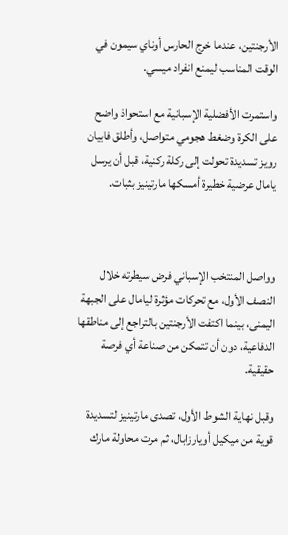الأرجنتين، عندما خرج الحارس أوناي سيمون في الوقت المناسب ليمنع انفراد ميسي.

واستمرت الأفضلية الإسبانية مع استحواذ واضح على الكرة وضغط هجومي متواصل، وأطلق فابيان رويز تسديدة تحولت إلى ركلة ركنية، قبل أن يرسل يامال عرضية خطيرة أمسكها مارتينيز بثبات.



وواصل المنتخب الإسباني فرض سيطرته خلال النصف الأول، مع تحركات مؤثرة ليامال على الجبهة اليمنى، بينما اكتفت الأرجنتين بالتراجع إلى مناطقها الدفاعية، دون أن تتمكن من صناعة أي فرصة حقيقية.

وقبل نهاية الشوط الأول، تصدى مارتينيز لتسديدة قوية من ميكيل أويارزابال، ثم مرت محاولة مارك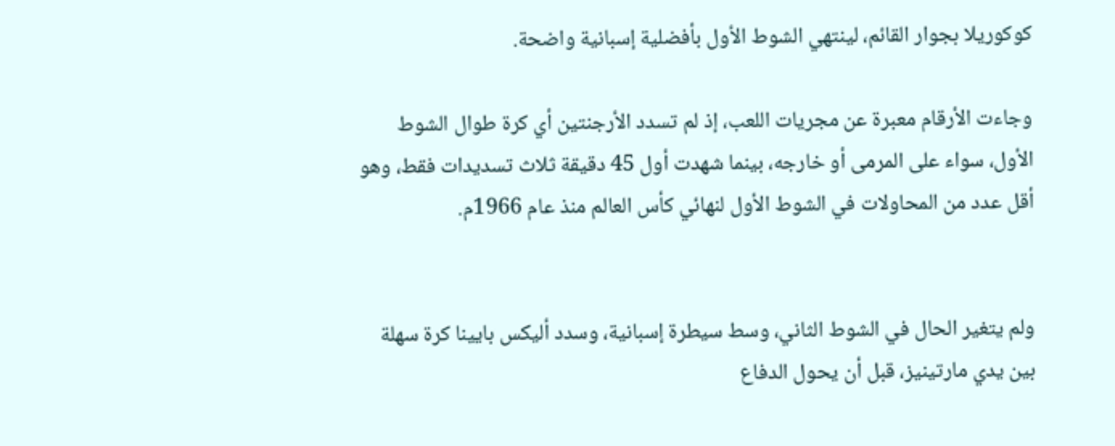كوكوريلا بجوار القائم، لينتهي الشوط الأول بأفضلية إسبانية واضحة.

وجاءت الأرقام معبرة عن مجريات اللعب، إذ لم تسدد الأرجنتين أي كرة طوال الشوط الأول، سواء على المرمى أو خارجه، بينما شهدت أول 45 دقيقة ثلاث تسديدات فقط، وهو أقل عدد من المحاولات في الشوط الأول لنهائي كأس العالم منذ عام 1966م.


ولم يتغير الحال في الشوط الثاني، وسط سيطرة إسبانية، وسدد أليكس بايينا كرة سهلة بين يدي مارتينيز، قبل أن يحول الدفاع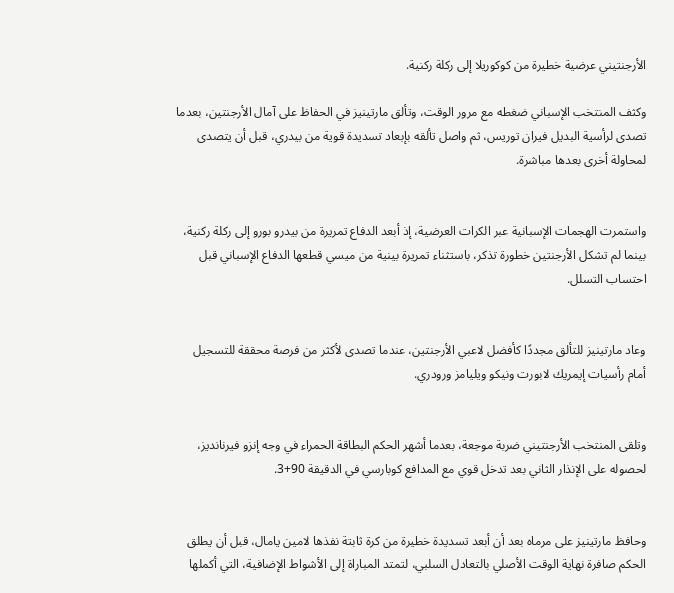الأرجنتيني عرضية خطيرة من كوكوريلا إلى ركلة ركنية.

وكثف المنتخب الإسباني ضغطه مع مرور الوقت، وتألق مارتينيز في الحفاظ على آمال الأرجنتين، بعدما تصدى لرأسية البديل فيران توريس، ثم واصل تألقه بإبعاد تسديدة قوية من بيدري، قبل أن يتصدى لمحاولة أخرى بعدها مباشرة.


واستمرت الهجمات الإسبانية عبر الكرات العرضية، إذ أبعد الدفاع تمريرة من بيدرو بورو إلى ركلة ركنية، بينما لم تشكل الأرجنتين خطورة تذكر، باستثناء تمريرة بينية من ميسي قطعها الدفاع الإسباني قبل احتساب التسلل.


وعاد مارتينيز للتألق مجددًا كأفضل لاعبي الأرجنتين، عندما تصدى لأكثر من فرصة محققة للتسجيل أمام رأسيات إيمريك لابورت ونيكو ويليامز ورودري.


وتلقى المنتخب الأرجنتيني ضربة موجعة، بعدما أشهر الحكم البطاقة الحمراء في وجه إنزو فيرنانديز، لحصوله على الإنذار الثاني بعد تدخل قوي مع المدافع كوبارسي في الدقيقة 90+3.


وحافظ مارتينيز على مرماه بعد أن أبعد تسديدة خطيرة من كرة ثابتة نفذها لامين يامال، قبل أن يطلق الحكم صافرة نهاية الوقت الأصلي بالتعادل السلبي، لتمتد المباراة إلى الأشواط الإضافية، التي أكملها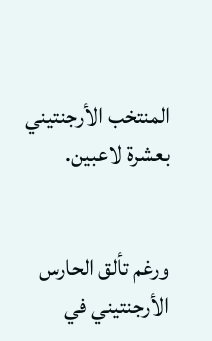المنتخب الأرجنتيني بعشرة لاعبين.


ورغم تألق الحارس الأرجنتيني في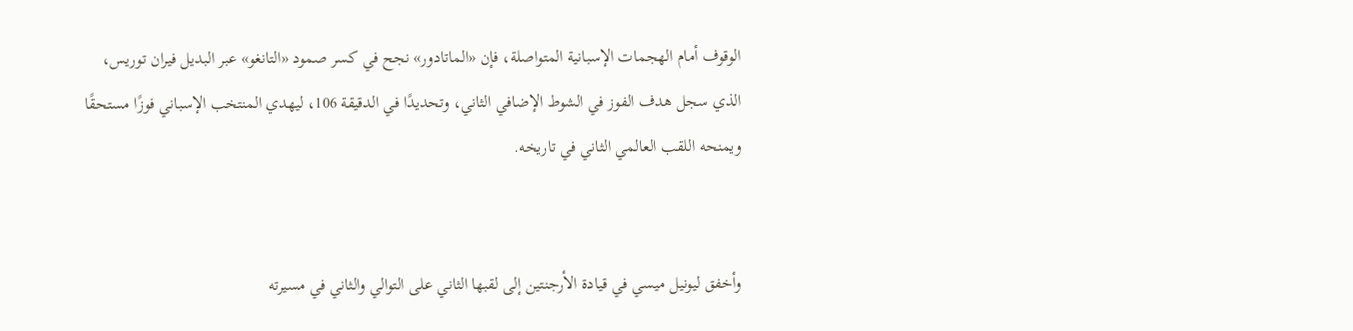الوقوف أمام الهجمات الإسبانية المتواصلة، فإن «الماتادور» نجح في كسر صمود «التانغو» عبر البديل فيران توريس، الذي سجل هدف الفوز في الشوط الإضافي الثاني، وتحديدًا في الدقيقة 106، ليهدي المنتخب الإسباني فوزًا مستحقًا ويمنحه اللقب العالمي الثاني في تاريخه.


وأخفق ليونيل ميسي في قيادة الأرجنتين إلى لقبها الثاني على التوالي والثاني في مسيرته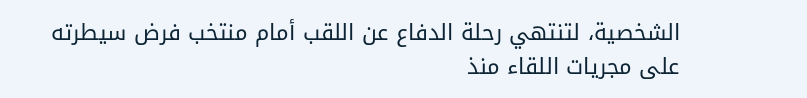الشخصية، لتنتهي رحلة الدفاع عن اللقب أمام منتخب فرض سيطرته على مجريات اللقاء منذ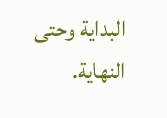البداية وحتى النهاية.